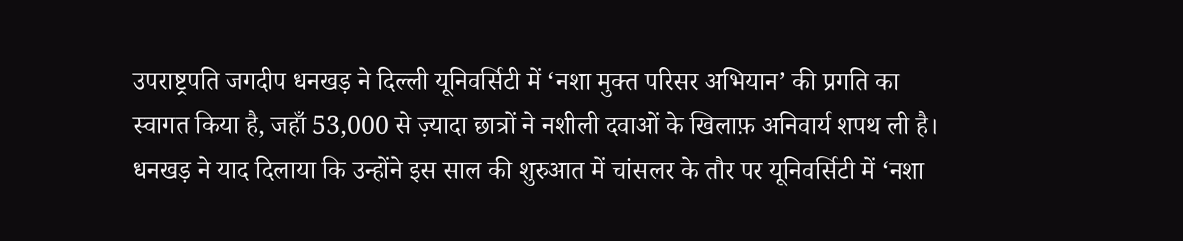उपराष्ट्रपति जगदीप धनखड़ ने दिल्ली यूनिवर्सिटी में ‘नशा मुक्त परिसर अभियान’ की प्रगति का स्वागत किया है, जहाँ 53,000 से ज़्यादा छात्रों ने नशीली दवाओं के खिलाफ़ अनिवार्य शपथ ली है।
धनखड़ ने याद दिलाया कि उन्होंने इस साल की शुरुआत में चांसलर के तौर पर यूनिवर्सिटी में ‘नशा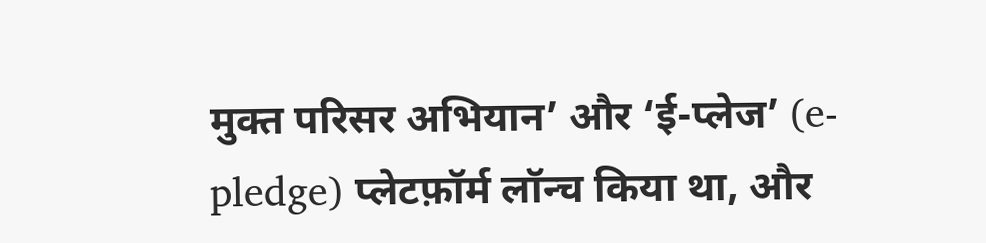मुक्त परिसर अभियान’ और ‘ई-प्लेज’ (e-pledge) प्लेटफ़ॉर्म लॉन्च किया था, और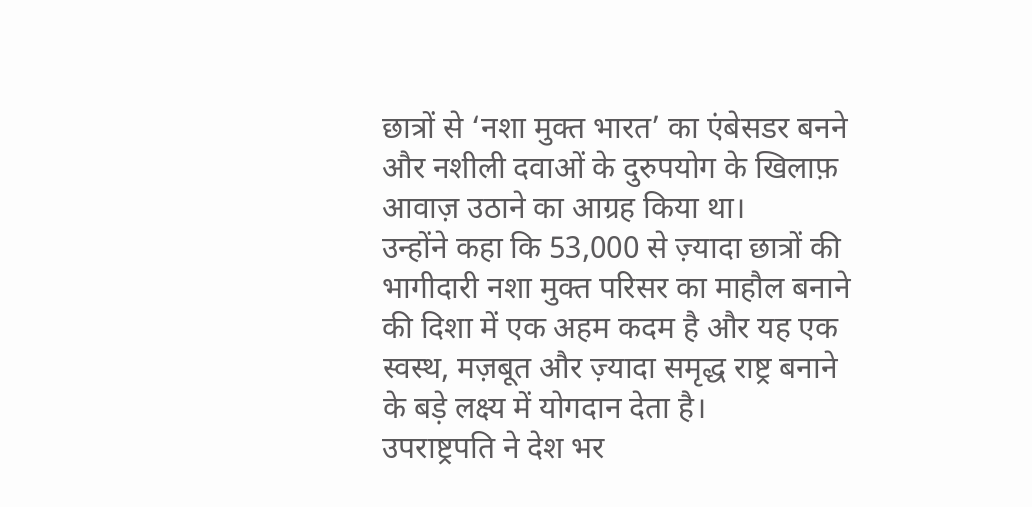छात्रों से ‘नशा मुक्त भारत’ का एंबेसडर बनने और नशीली दवाओं के दुरुपयोग के खिलाफ़ आवाज़ उठाने का आग्रह किया था।
उन्होंने कहा कि 53,000 से ज़्यादा छात्रों की भागीदारी नशा मुक्त परिसर का माहौल बनाने की दिशा में एक अहम कदम है और यह एक स्वस्थ, मज़बूत और ज़्यादा समृद्ध राष्ट्र बनाने के बड़े लक्ष्य में योगदान देता है।
उपराष्ट्रपति ने देश भर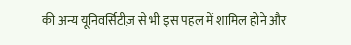की अन्य यूनिवर्सिटीज़ से भी इस पहल में शामिल होने और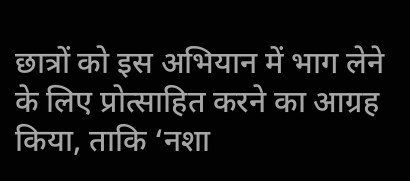छात्रों को इस अभियान में भाग लेने के लिए प्रोत्साहित करने का आग्रह किया, ताकि ‘नशा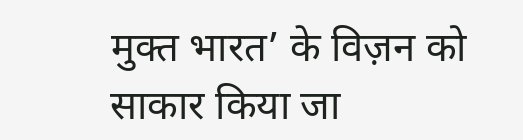मुक्त भारत’ के विज़न को साकार किया जा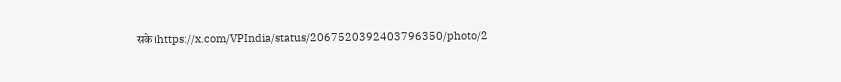सके।https://x.com/VPIndia/status/2067520392403796350/photo/2